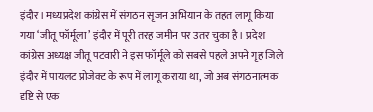इंदौर। मध्यप्रदेश कांग्रेस में संगठन सृजन अभियान के तहत लागू किया गया ‘जीतू फॉर्मूला’ इंदौर में पूरी तरह जमीन पर उतर चुका है। प्रदेश कांग्रेस अध्यक्ष जीतू पटवारी ने इस फॉर्मूले को सबसे पहले अपने गृह जिले इंदौर में पायलट प्रोजेक्ट के रूप में लागू कराया था, जो अब संगठनात्मक दृष्टि से एक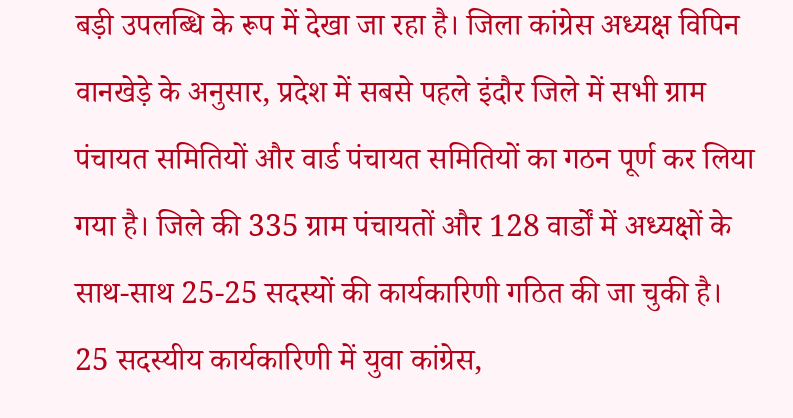बड़ी उपलब्धि के रूप में देखा जा रहा है। जिला कांग्रेस अध्यक्ष विपिन वानखेड़े के अनुसार, प्रदेश में सबसे पहले इंदौर जिले में सभी ग्राम पंचायत समितियों और वार्ड पंचायत समितियों का गठन पूर्ण कर लिया गया है। जिले की 335 ग्राम पंचायतों और 128 वार्डों में अध्यक्षों के साथ-साथ 25-25 सदस्यों की कार्यकारिणी गठित की जा चुकी है।
25 सदस्यीय कार्यकारिणी में युवा कांग्रेस,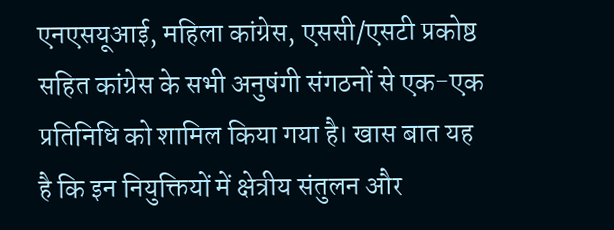एनएसयूआई, महिला कांग्रेस, एससी/एसटी प्रकोष्ठ सहित कांग्रेस के सभी अनुषंगी संगठनों से एक-एक प्रतिनिधि को शामिल किया गया है। खास बात यह है कि इन नियुक्तियों में क्षेत्रीय संतुलन और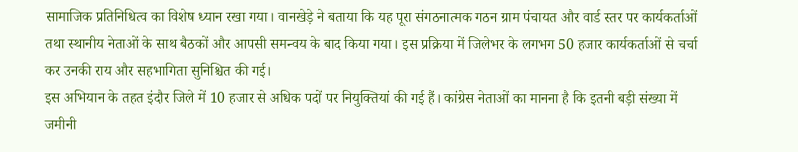सामाजिक प्रतिनिधित्व का विशेष ध्यान रखा गया। वानखेड़े ने बताया कि यह पूरा संगठनात्मक गठन ग्राम पंचायत और वार्ड स्तर पर कार्यकर्ताओं तथा स्थानीय नेताओं के साथ बैठकों और आपसी समन्वय के बाद किया गया। इस प्रक्रिया में जिलेभर के लगभग 50 हजार कार्यकर्ताओं से चर्चा कर उनकी राय और सहभागिता सुनिश्चित की गई।
इस अभियान के तहत इंदौर जिले में 10 हजार से अधिक पदों पर नियुक्तियां की गई हैं। कांग्रेस नेताओं का मानना है कि इतनी बड़ी संख्या में जमीनी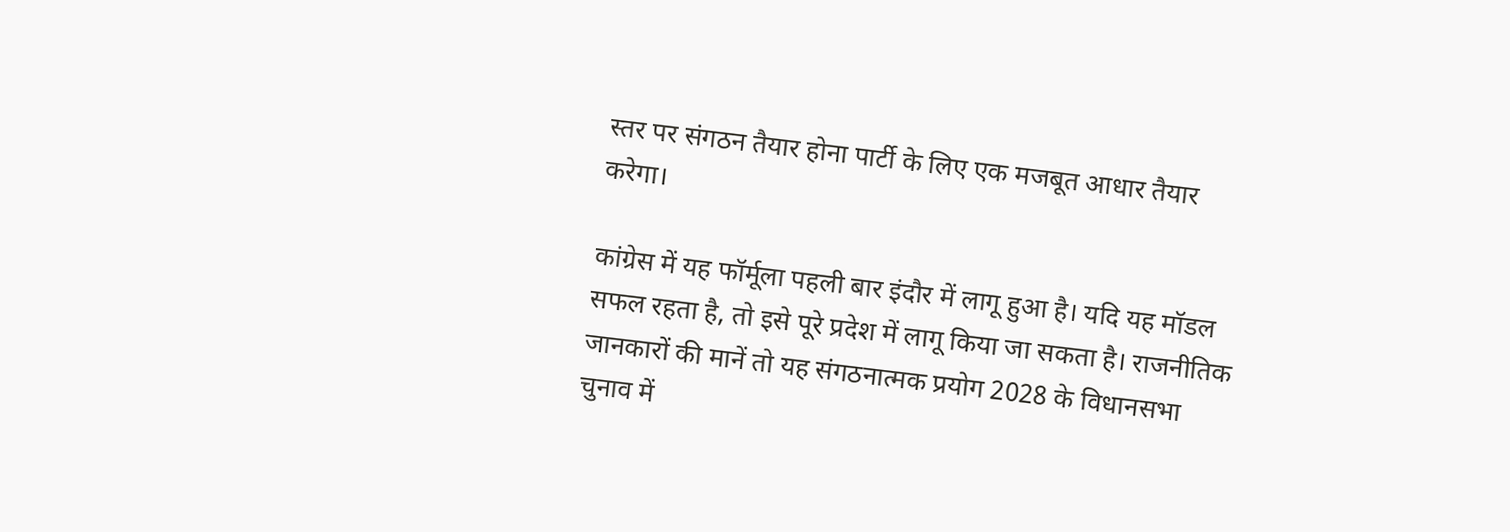स्तर पर संगठन तैयार होना पार्टी के लिए एक मजबूत आधार तैयार करेगा।

कांग्रेस में यह फॉर्मूला पहली बार इंदौर में लागू हुआ है। यदि यह मॉडल सफल रहता है, तो इसे पूरे प्रदेश में लागू किया जा सकता है। राजनीतिक जानकारों की मानें तो यह संगठनात्मक प्रयोग 2028 के विधानसभा चुनाव में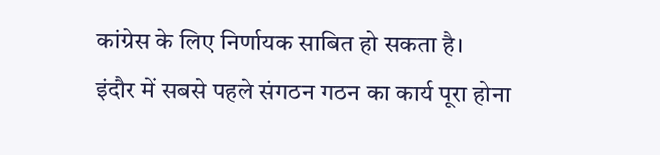कांग्रेस के लिए निर्णायक साबित हो सकता है।
इंदौर में सबसे पहले संगठन गठन का कार्य पूरा होना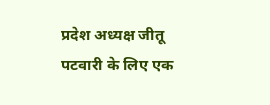प्रदेश अध्यक्ष जीतू पटवारी के लिए एक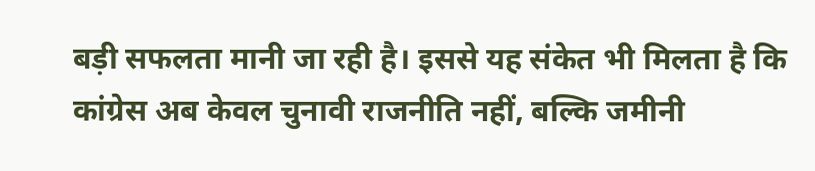बड़ी सफलता मानी जा रही है। इससे यह संकेत भी मिलता है कि कांग्रेस अब केवल चुनावी राजनीति नहीं, बल्कि जमीनी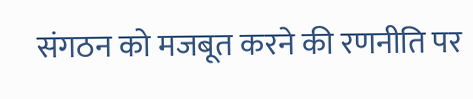संगठन को मजबूत करने की रणनीति पर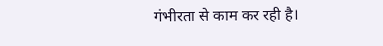गंभीरता से काम कर रही है।